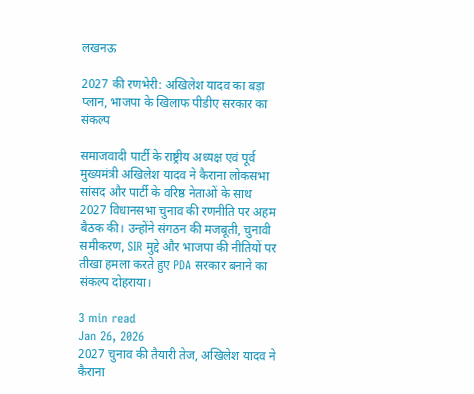लखनऊ

2027 की रणभेरी: अखिलेश यादव का बड़ा प्लान, भाजपा के खिलाफ पीडीए सरकार का संकल्प

समाजवादी पार्टी के राष्ट्रीय अध्यक्ष एवं पूर्व मुख्यमंत्री अखिलेश यादव ने कैराना लोकसभा सांसद और पार्टी के वरिष्ठ नेताओं के साथ 2027 विधानसभा चुनाव की रणनीति पर अहम बैठक की। उन्होंने संगठन की मजबूती, चुनावी समीकरण, SIR मुद्दे और भाजपा की नीतियों पर तीखा हमला करते हुए PDA सरकार बनाने का संकल्प दोहराया।

3 min read
Jan 26, 2026
2027 चुनाव की तैयारी तेज, अखिलेश यादव ने कैराना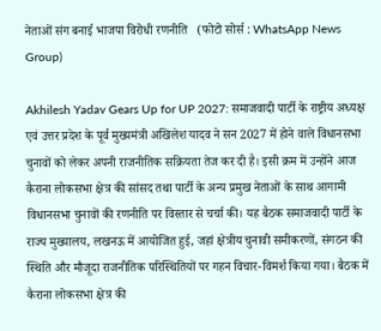नेताओं संग बनाई भाजपा विरोधी रणनीति   (फोटो सोर्स : WhatsApp News Group)

Akhilesh Yadav Gears Up for UP 2027: समाजवादी पार्टी के राष्ट्रीय अध्यक्ष एवं उत्तर प्रदेश के पूर्व मुख्यमंत्री अखिलेश यादव ने सन 2027 में होने वाले विधानसभा चुनावों को लेकर अपनी राजनीतिक सक्रियता तेज कर दी है। इसी क्रम में उन्होंने आज कैराना लोकसभा क्षेत्र की सांसद तथा पार्टी के अन्य प्रमुख नेताओं के साथ आगामी विधानसभा चुनावों की रणनीति पर विस्तार से चर्चा की। यह बैठक समाजवादी पार्टी के राज्य मुख्यालय, लखनऊ में आयोजित हुई, जहां क्षेत्रीय चुनावी समीकरणों, संगठन की स्थिति और मौजूदा राजनीतिक परिस्थितियों पर गहन विचार-विमर्श किया गया। बैठक में कैराना लोकसभा क्षेत्र की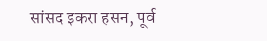सांसद इकरा हसन, पूर्व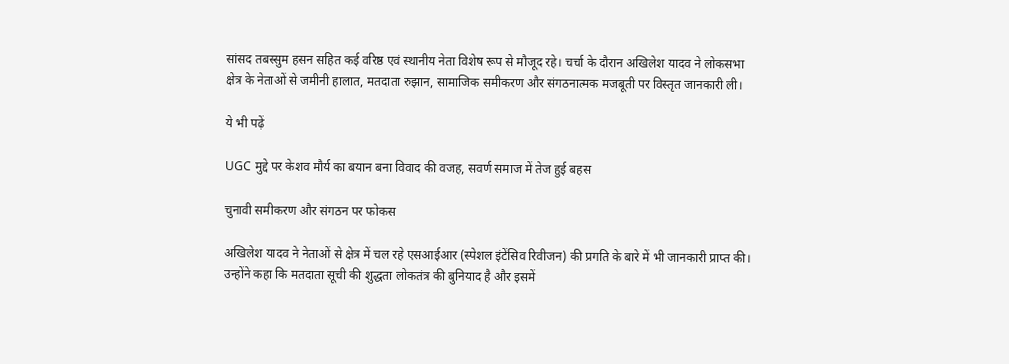सांसद तबस्सुम हसन सहित कई वरिष्ठ एवं स्थानीय नेता विशेष रूप से मौजूद रहे। चर्चा के दौरान अखिलेश यादव ने लोकसभा क्षेत्र के नेताओं से जमीनी हालात, मतदाता रुझान, सामाजिक समीकरण और संगठनात्मक मजबूती पर विस्तृत जानकारी ली।

ये भी पढ़ें

UGC मुद्दे पर केशव मौर्य का बयान बना विवाद की वजह, सवर्ण समाज में तेज हुई बहस

चुनावी समीकरण और संगठन पर फोकस

अखिलेश यादव ने नेताओं से क्षेत्र में चल रहे एसआईआर (स्पेशल इंटेंसिव रिवीजन) की प्रगति के बारे में भी जानकारी प्राप्त की। उन्होंने कहा कि मतदाता सूची की शुद्धता लोकतंत्र की बुनियाद है और इसमें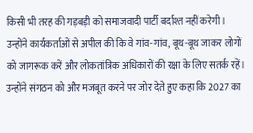किसी भी तरह की गड़बड़ी को समाजवादी पार्टी बर्दाश्त नहीं करेगी। उन्होंने कार्यकर्ताओं से अपील की कि वे गांव-गांव, बूथ-बूथ जाकर लोगों को जागरूक करें और लोकतांत्रिक अधिकारों की रक्षा के लिए सतर्क रहें। उन्होंने संगठन को और मजबूत करने पर जोर देते हुए कहा कि 2027 का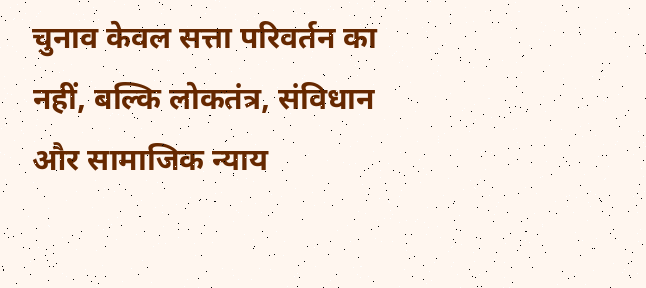चुनाव केवल सत्ता परिवर्तन का नहीं, बल्कि लोकतंत्र, संविधान और सामाजिक न्याय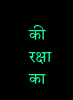की रक्षा का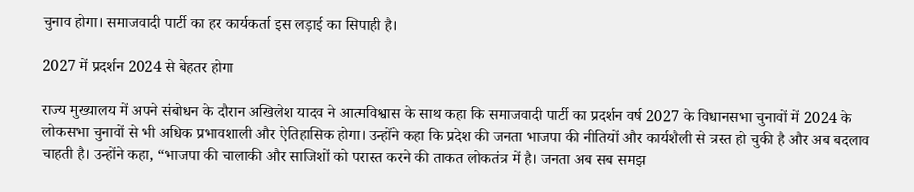चुनाव होगा। समाजवादी पार्टी का हर कार्यकर्ता इस लड़ाई का सिपाही है।

2027 में प्रदर्शन 2024 से बेहतर होगा

राज्य मुख्यालय में अपने संबोधन के दौरान अखिलेश यादव ने आत्मविश्वास के साथ कहा कि समाजवादी पार्टी का प्रदर्शन वर्ष 2027 के विधानसभा चुनावों में 2024 के लोकसभा चुनावों से भी अधिक प्रभावशाली और ऐतिहासिक होगा। उन्होंने कहा कि प्रदेश की जनता भाजपा की नीतियों और कार्यशैली से त्रस्त हो चुकी है और अब बदलाव चाहती है। उन्होंने कहा, “भाजपा की चालाकी और साजिशों को परास्त करने की ताकत लोकतंत्र में है। जनता अब सब समझ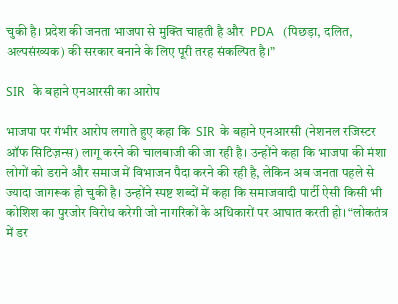चुकी है। प्रदेश की जनता भाजपा से मुक्ति चाहती है और  PDA   (पिछड़ा, दलित, अल्पसंख्यक) की सरकार बनाने के लिए पूरी तरह संकल्पित है।”

SIR   के बहाने एनआरसी का आरोप

भाजपा पर गंभीर आरोप लगाते हुए कहा कि  SIR  के बहाने एनआरसी (नेशनल रजिस्टर ऑफ सिटिज़न्स) लागू करने की चालबाजी की जा रही है। उन्होंने कहा कि भाजपा की मंशा लोगों को डराने और समाज में विभाजन पैदा करने की रही है, लेकिन अब जनता पहले से ज्यादा जागरूक हो चुकी है। उन्होंने स्पष्ट शब्दों में कहा कि समाजवादी पार्टी ऐसी किसी भी कोशिश का पुरजोर विरोध करेगी जो नागरिकों के अधिकारों पर आघात करती हो। “लोकतंत्र में डर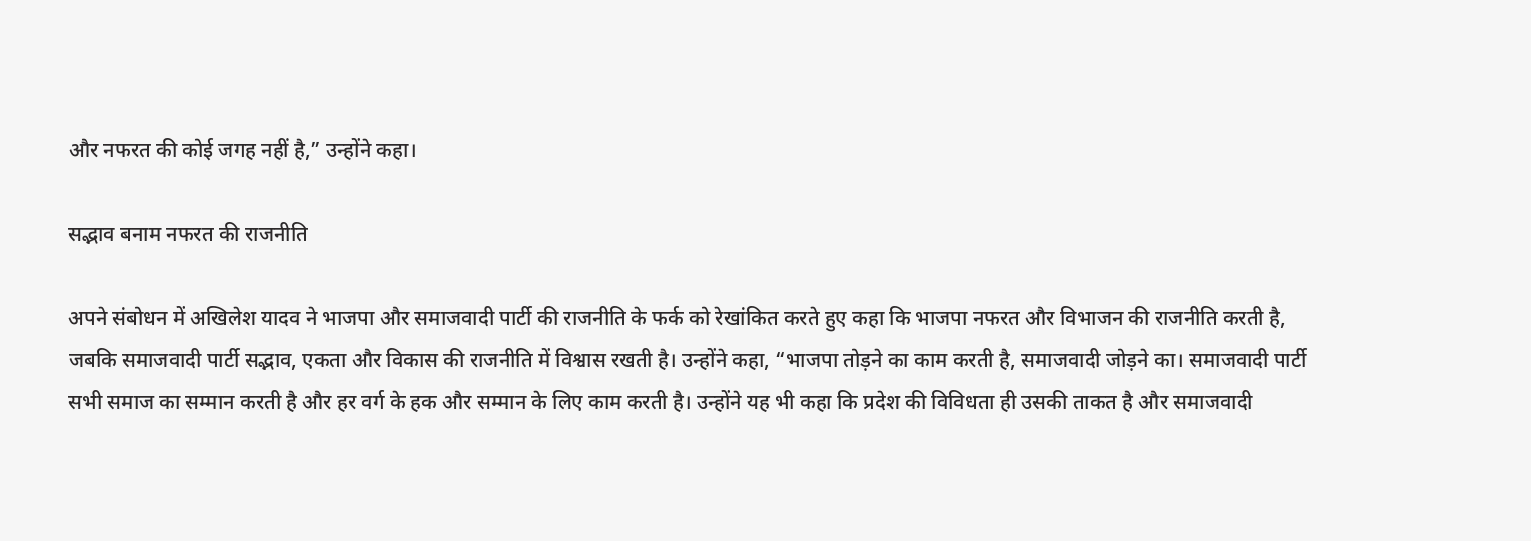और नफरत की कोई जगह नहीं है,” उन्होंने कहा।

सद्भाव बनाम नफरत की राजनीति

अपने संबोधन में अखिलेश यादव ने भाजपा और समाजवादी पार्टी की राजनीति के फर्क को रेखांकित करते हुए कहा कि भाजपा नफरत और विभाजन की राजनीति करती है, जबकि समाजवादी पार्टी सद्भाव, एकता और विकास की राजनीति में विश्वास रखती है। उन्होंने कहा, “भाजपा तोड़ने का काम करती है, समाजवादी जोड़ने का। समाजवादी पार्टी सभी समाज का सम्मान करती है और हर वर्ग के हक और सम्मान के लिए काम करती है। उन्होंने यह भी कहा कि प्रदेश की विविधता ही उसकी ताकत है और समाजवादी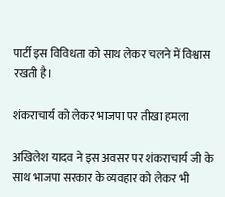पार्टी इस विविधता को साथ लेकर चलने में विश्वास रखती है।

शंकराचार्य को लेकर भाजपा पर तीखा हमला

अखिलेश यादव ने इस अवसर पर शंकराचार्य जी के साथ भाजपा सरकार के व्यवहार को लेकर भी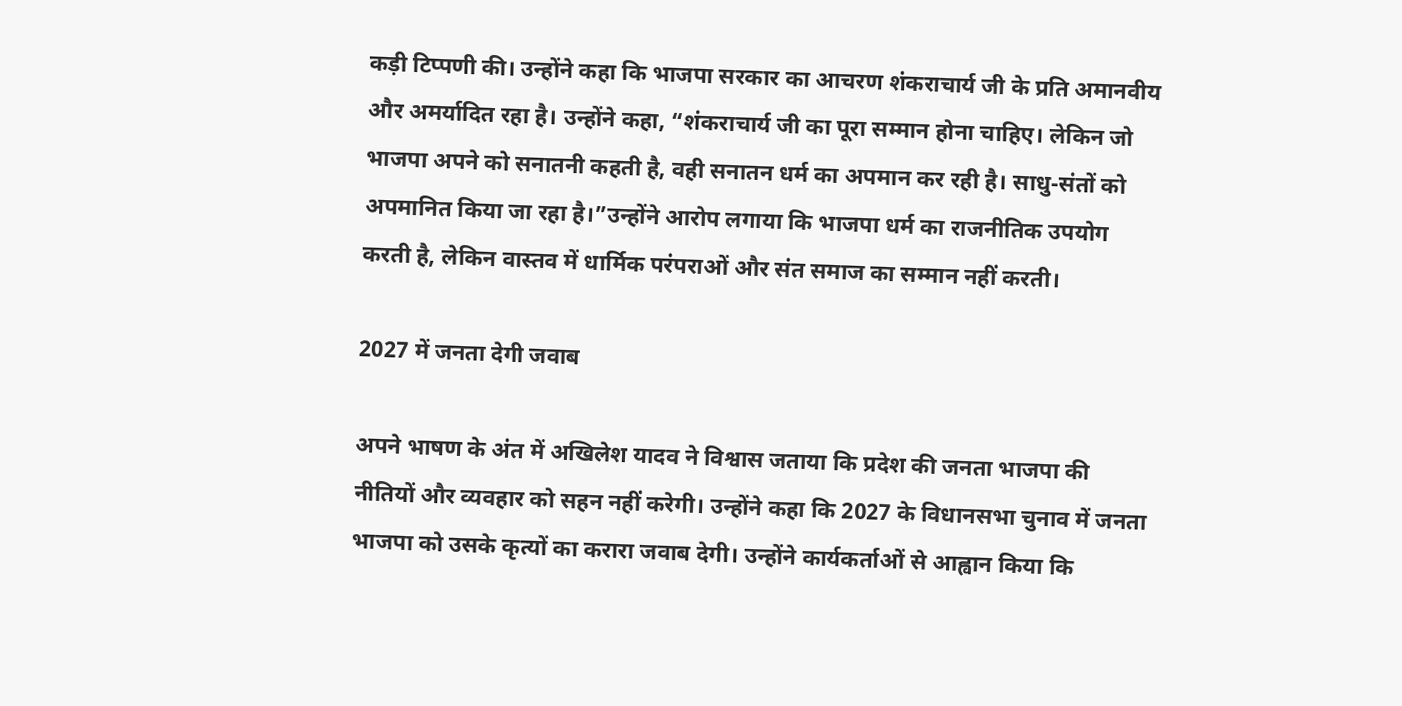कड़ी टिप्पणी की। उन्होंने कहा कि भाजपा सरकार का आचरण शंकराचार्य जी के प्रति अमानवीय और अमर्यादित रहा है। उन्होंने कहा, “शंकराचार्य जी का पूरा सम्मान होना चाहिए। लेकिन जो भाजपा अपने को सनातनी कहती है, वही सनातन धर्म का अपमान कर रही है। साधु-संतों को अपमानित किया जा रहा है।”उन्होंने आरोप लगाया कि भाजपा धर्म का राजनीतिक उपयोग करती है, लेकिन वास्तव में धार्मिक परंपराओं और संत समाज का सम्मान नहीं करती।

2027 में जनता देगी जवाब

अपने भाषण के अंत में अखिलेश यादव ने विश्वास जताया कि प्रदेश की जनता भाजपा की नीतियों और व्यवहार को सहन नहीं करेगी। उन्होंने कहा कि 2027 के विधानसभा चुनाव में जनता भाजपा को उसके कृत्यों का करारा जवाब देगी। उन्होंने कार्यकर्ताओं से आह्वान किया कि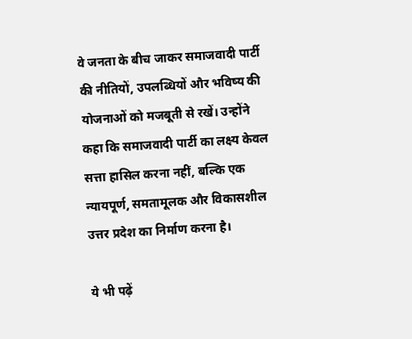वे जनता के बीच जाकर समाजवादी पार्टी की नीतियों, उपलब्धियों और भविष्य की योजनाओं को मजबूती से रखें। उन्होंने कहा कि समाजवादी पार्टी का लक्ष्य केवल सत्ता हासिल करना नहीं, बल्कि एक न्यायपूर्ण, समतामूलक और विकासशील उत्तर प्रदेश का निर्माण करना है।

ये भी पढ़ें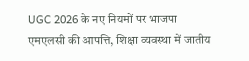UGC 2026 के नए नियमों पर भाजपा एमएलसी की आपत्ति, शिक्षा व्यवस्था में जातीय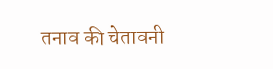तनाव की चेतावनी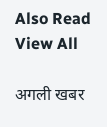Also Read
View All

अगली खबर